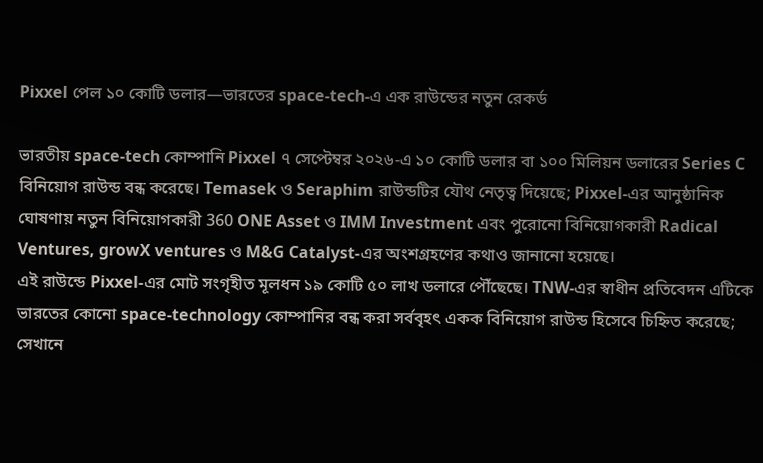Pixxel পেল ১০ কোটি ডলার—ভারতের space-tech-এ এক রাউন্ডের নতুন রেকর্ড

ভারতীয় space-tech কোম্পানি Pixxel ৭ সেপ্টেম্বর ২০২৬-এ ১০ কোটি ডলার বা ১০০ মিলিয়ন ডলারের Series C বিনিয়োগ রাউন্ড বন্ধ করেছে। Temasek ও Seraphim রাউন্ডটির যৌথ নেতৃত্ব দিয়েছে; Pixxel-এর আনুষ্ঠানিক ঘোষণায় নতুন বিনিয়োগকারী 360 ONE Asset ও IMM Investment এবং পুরোনো বিনিয়োগকারী Radical Ventures, growX ventures ও M&G Catalyst-এর অংশগ্রহণের কথাও জানানো হয়েছে।
এই রাউন্ডে Pixxel-এর মোট সংগৃহীত মূলধন ১৯ কোটি ৫০ লাখ ডলারে পৌঁছেছে। TNW-এর স্বাধীন প্রতিবেদন এটিকে ভারতের কোনো space-technology কোম্পানির বন্ধ করা সর্ববৃহৎ একক বিনিয়োগ রাউন্ড হিসেবে চিহ্নিত করেছে; সেখানে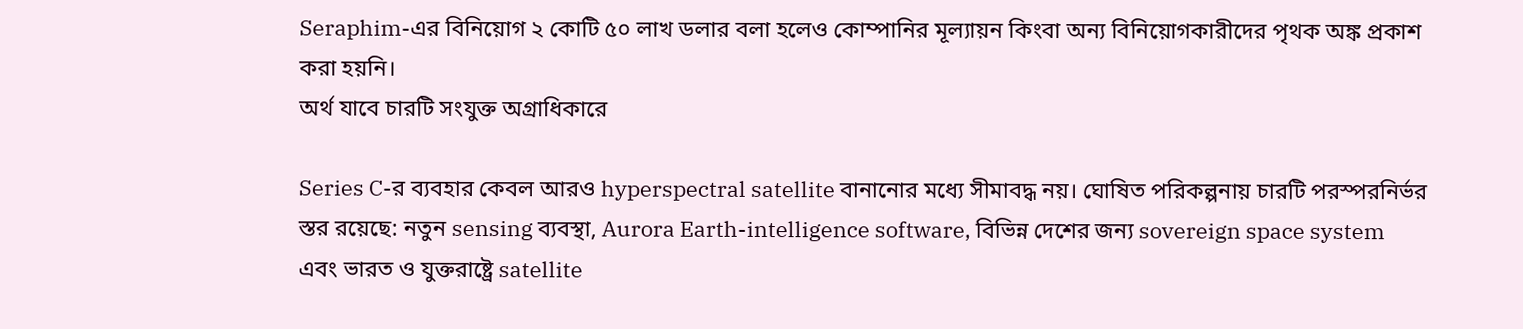Seraphim-এর বিনিয়োগ ২ কোটি ৫০ লাখ ডলার বলা হলেও কোম্পানির মূল্যায়ন কিংবা অন্য বিনিয়োগকারীদের পৃথক অঙ্ক প্রকাশ করা হয়নি।
অর্থ যাবে চারটি সংযুক্ত অগ্রাধিকারে

Series C-র ব্যবহার কেবল আরও hyperspectral satellite বানানোর মধ্যে সীমাবদ্ধ নয়। ঘোষিত পরিকল্পনায় চারটি পরস্পরনির্ভর স্তর রয়েছে: নতুন sensing ব্যবস্থা, Aurora Earth-intelligence software, বিভিন্ন দেশের জন্য sovereign space system এবং ভারত ও যুক্তরাষ্ট্রে satellite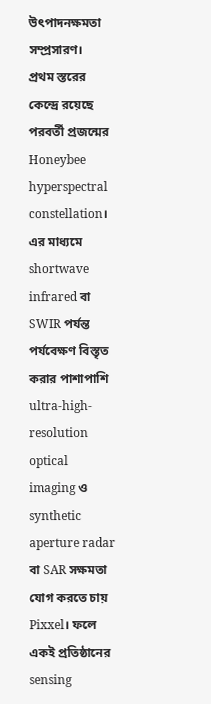উৎপাদনক্ষমতা সম্প্রসারণ।
প্রথম স্তরের কেন্দ্রে রয়েছে পরবর্তী প্রজন্মের Honeybee hyperspectral constellation। এর মাধ্যমে shortwave infrared বা SWIR পর্যন্ত পর্যবেক্ষণ বিস্তৃত করার পাশাপাশি ultra-high-resolution optical imaging ও synthetic aperture radar বা SAR সক্ষমতা যোগ করতে চায় Pixxel। ফলে একই প্রতিষ্ঠানের sensing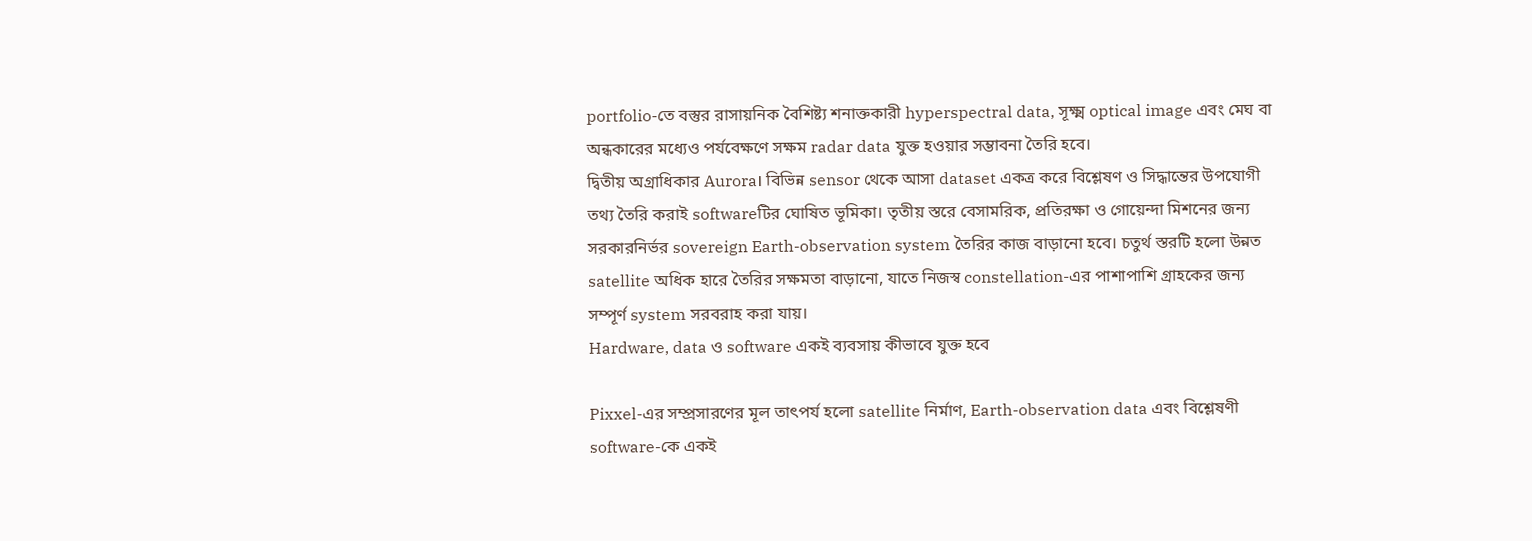portfolio-তে বস্তুর রাসায়নিক বৈশিষ্ট্য শনাক্তকারী hyperspectral data, সূক্ষ্ম optical image এবং মেঘ বা অন্ধকারের মধ্যেও পর্যবেক্ষণে সক্ষম radar data যুক্ত হওয়ার সম্ভাবনা তৈরি হবে।
দ্বিতীয় অগ্রাধিকার Aurora। বিভিন্ন sensor থেকে আসা dataset একত্র করে বিশ্লেষণ ও সিদ্ধান্তের উপযোগী তথ্য তৈরি করাই softwareটির ঘোষিত ভূমিকা। তৃতীয় স্তরে বেসামরিক, প্রতিরক্ষা ও গোয়েন্দা মিশনের জন্য সরকারনির্ভর sovereign Earth-observation system তৈরির কাজ বাড়ানো হবে। চতুর্থ স্তরটি হলো উন্নত satellite অধিক হারে তৈরির সক্ষমতা বাড়ানো, যাতে নিজস্ব constellation-এর পাশাপাশি গ্রাহকের জন্য সম্পূর্ণ system সরবরাহ করা যায়।
Hardware, data ও software একই ব্যবসায় কীভাবে যুক্ত হবে

Pixxel-এর সম্প্রসারণের মূল তাৎপর্য হলো satellite নির্মাণ, Earth-observation data এবং বিশ্লেষণী software-কে একই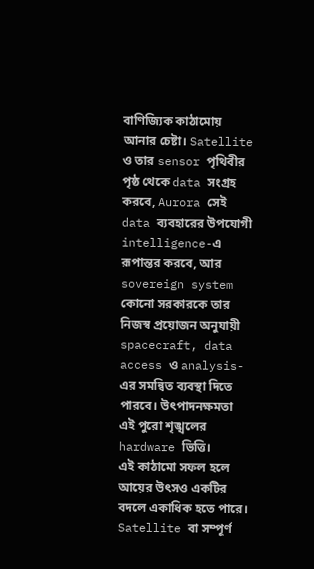বাণিজ্যিক কাঠামোয় আনার চেষ্টা। Satellite ও তার sensor পৃথিবীর পৃষ্ঠ থেকে data সংগ্রহ করবে, Aurora সেই data ব্যবহারের উপযোগী intelligence-এ রূপান্তর করবে, আর sovereign system কোনো সরকারকে তার নিজস্ব প্রয়োজন অনুযায়ী spacecraft, data access ও analysis-এর সমন্বিত ব্যবস্থা দিতে পারবে। উৎপাদনক্ষমতা এই পুরো শৃঙ্খলের hardware ভিত্তি।
এই কাঠামো সফল হলে আয়ের উৎসও একটির বদলে একাধিক হতে পারে। Satellite বা সম্পূর্ণ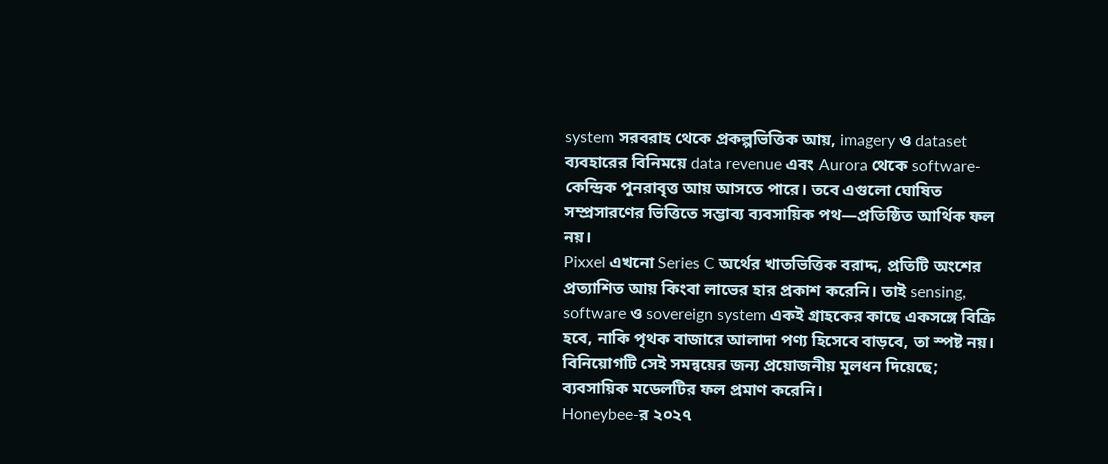system সরবরাহ থেকে প্রকল্পভিত্তিক আয়, imagery ও dataset ব্যবহারের বিনিময়ে data revenue এবং Aurora থেকে software-কেন্দ্রিক পুনরাবৃত্ত আয় আসতে পারে। তবে এগুলো ঘোষিত সম্প্রসারণের ভিত্তিতে সম্ভাব্য ব্যবসায়িক পথ—প্রতিষ্ঠিত আর্থিক ফল নয়।
Pixxel এখনো Series C অর্থের খাতভিত্তিক বরাদ্দ, প্রতিটি অংশের প্রত্যাশিত আয় কিংবা লাভের হার প্রকাশ করেনি। তাই sensing, software ও sovereign system একই গ্রাহকের কাছে একসঙ্গে বিক্রি হবে, নাকি পৃথক বাজারে আলাদা পণ্য হিসেবে বাড়বে, তা স্পষ্ট নয়। বিনিয়োগটি সেই সমন্বয়ের জন্য প্রয়োজনীয় মূলধন দিয়েছে; ব্যবসায়িক মডেলটির ফল প্রমাণ করেনি।
Honeybee-র ২০২৭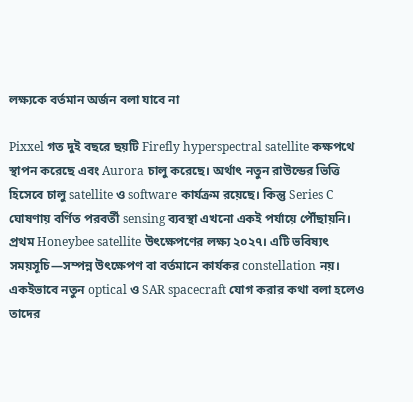লক্ষ্যকে বর্তমান অর্জন বলা যাবে না

Pixxel গত দুই বছরে ছয়টি Firefly hyperspectral satellite কক্ষপথে স্থাপন করেছে এবং Aurora চালু করেছে। অর্থাৎ নতুন রাউন্ডের ভিত্তি হিসেবে চালু satellite ও software কার্যক্রম রয়েছে। কিন্তু Series C ঘোষণায় বর্ণিত পরবর্তী sensing ব্যবস্থা এখনো একই পর্যায়ে পৌঁছায়নি।
প্রথম Honeybee satellite উৎক্ষেপণের লক্ষ্য ২০২৭। এটি ভবিষ্যৎ সময়সূচি—সম্পন্ন উৎক্ষেপণ বা বর্তমানে কার্যকর constellation নয়। একইভাবে নতুন optical ও SAR spacecraft যোগ করার কথা বলা হলেও তাদের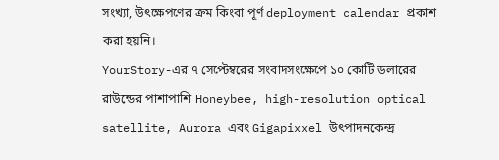সংখ্যা, উৎক্ষেপণের ক্রম কিংবা পূর্ণ deployment calendar প্রকাশ করা হয়নি।
YourStory-এর ৭ সেপ্টেম্বরের সংবাদসংক্ষেপে ১০ কোটি ডলারের রাউন্ডের পাশাপাশি Honeybee, high-resolution optical satellite, Aurora এবং Gigapixxel উৎপাদনকেন্দ্র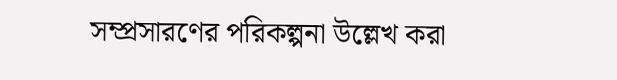সম্প্রসারণের পরিকল্পনা উল্লেখ করা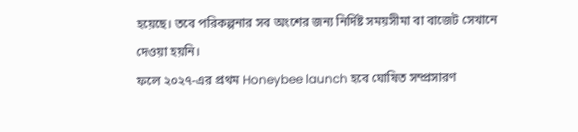হয়েছে। তবে পরিকল্পনার সব অংশের জন্য নির্দিষ্ট সময়সীমা বা বাজেট সেখানে দেওয়া হয়নি।
ফলে ২০২৭-এর প্রথম Honeybee launch হবে ঘোষিত সম্প্রসারণ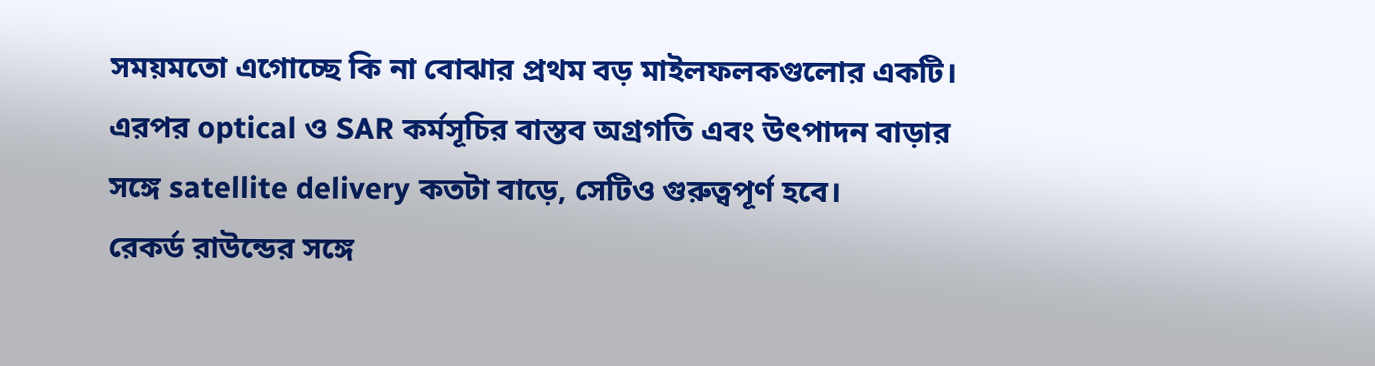সময়মতো এগোচ্ছে কি না বোঝার প্রথম বড় মাইলফলকগুলোর একটি। এরপর optical ও SAR কর্মসূচির বাস্তব অগ্রগতি এবং উৎপাদন বাড়ার সঙ্গে satellite delivery কতটা বাড়ে, সেটিও গুরুত্বপূর্ণ হবে।
রেকর্ড রাউন্ডের সঙ্গে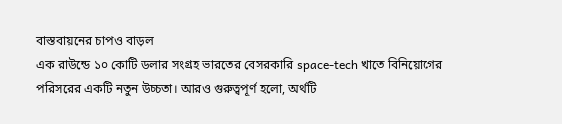বাস্তবায়নের চাপও বাড়ল
এক রাউন্ডে ১০ কোটি ডলার সংগ্রহ ভারতের বেসরকারি space-tech খাতে বিনিয়োগের পরিসরের একটি নতুন উচ্চতা। আরও গুরুত্বপূর্ণ হলো, অর্থটি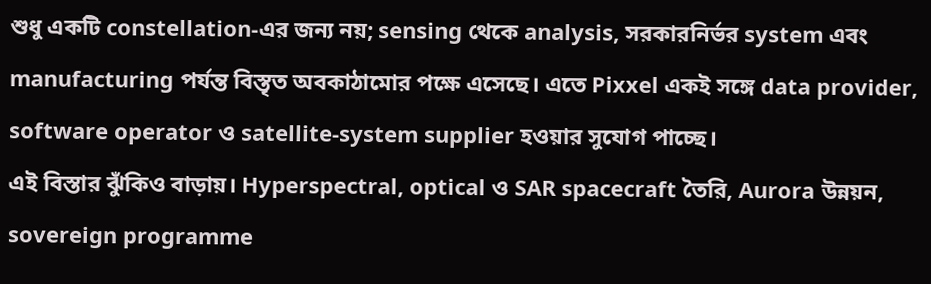শুধু একটি constellation-এর জন্য নয়; sensing থেকে analysis, সরকারনির্ভর system এবং manufacturing পর্যন্ত বিস্তৃত অবকাঠামোর পক্ষে এসেছে। এতে Pixxel একই সঙ্গে data provider, software operator ও satellite-system supplier হওয়ার সুযোগ পাচ্ছে।
এই বিস্তার ঝুঁকিও বাড়ায়। Hyperspectral, optical ও SAR spacecraft তৈরি, Aurora উন্নয়ন, sovereign programme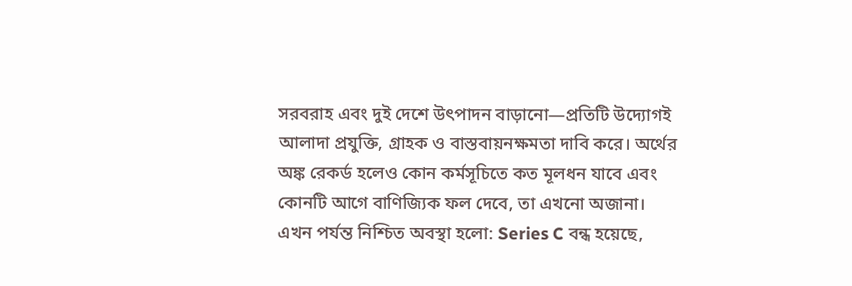সরবরাহ এবং দুই দেশে উৎপাদন বাড়ানো—প্রতিটি উদ্যোগই আলাদা প্রযুক্তি, গ্রাহক ও বাস্তবায়নক্ষমতা দাবি করে। অর্থের অঙ্ক রেকর্ড হলেও কোন কর্মসূচিতে কত মূলধন যাবে এবং কোনটি আগে বাণিজ্যিক ফল দেবে, তা এখনো অজানা।
এখন পর্যন্ত নিশ্চিত অবস্থা হলো: Series C বন্ধ হয়েছে,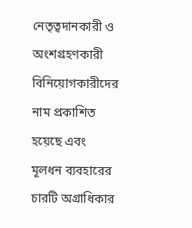নেতৃত্বদানকারী ও অংশগ্রহণকারী বিনিয়োগকারীদের নাম প্রকাশিত হয়েছে এবং মূলধন ব্যবহারের চারটি অগ্রাধিকার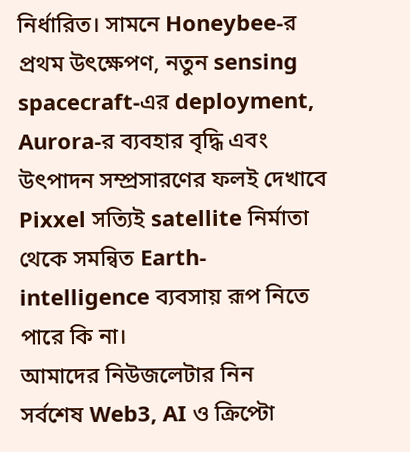নির্ধারিত। সামনে Honeybee-র প্রথম উৎক্ষেপণ, নতুন sensing spacecraft-এর deployment, Aurora-র ব্যবহার বৃদ্ধি এবং উৎপাদন সম্প্রসারণের ফলই দেখাবে Pixxel সত্যিই satellite নির্মাতা থেকে সমন্বিত Earth-intelligence ব্যবসায় রূপ নিতে পারে কি না।
আমাদের নিউজলেটার নিন
সর্বশেষ Web3, AI ও ক্রিপ্টো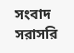সংবাদ সরাসরি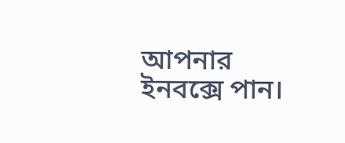আপনার ইনবক্সে পান।